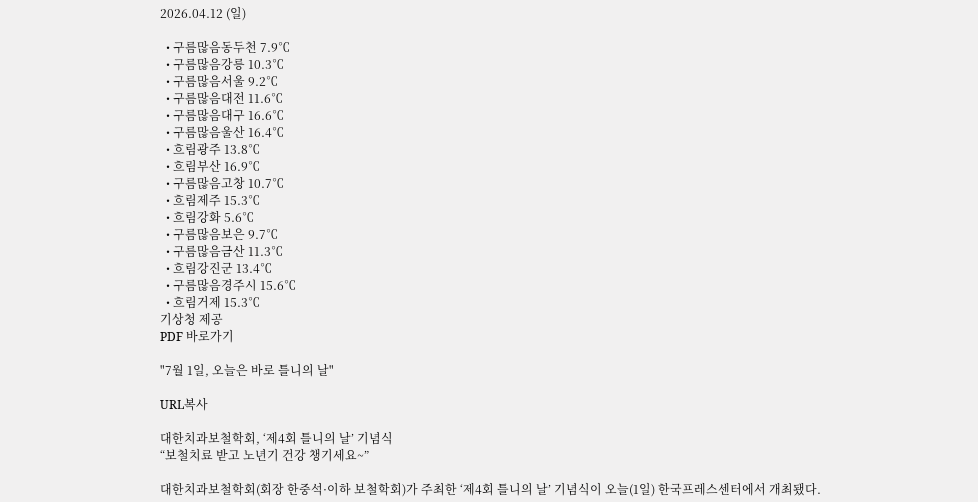2026.04.12 (일)

  • 구름많음동두천 7.9℃
  • 구름많음강릉 10.3℃
  • 구름많음서울 9.2℃
  • 구름많음대전 11.6℃
  • 구름많음대구 16.6℃
  • 구름많음울산 16.4℃
  • 흐림광주 13.8℃
  • 흐림부산 16.9℃
  • 구름많음고창 10.7℃
  • 흐림제주 15.3℃
  • 흐림강화 5.6℃
  • 구름많음보은 9.7℃
  • 구름많음금산 11.3℃
  • 흐림강진군 13.4℃
  • 구름많음경주시 15.6℃
  • 흐림거제 15.3℃
기상청 제공
PDF 바로가기

"7월 1일, 오늘은 바로 틀니의 날"

URL복사

대한치과보철학회, ‘제4회 틀니의 날’ 기념식
“보철치료 받고 노년기 건강 챙기세요~”

대한치과보철학회(회장 한중석·이하 보철학회)가 주최한 ‘제4회 틀니의 날’ 기념식이 오늘(1일) 한국프레스센터에서 개최됐다.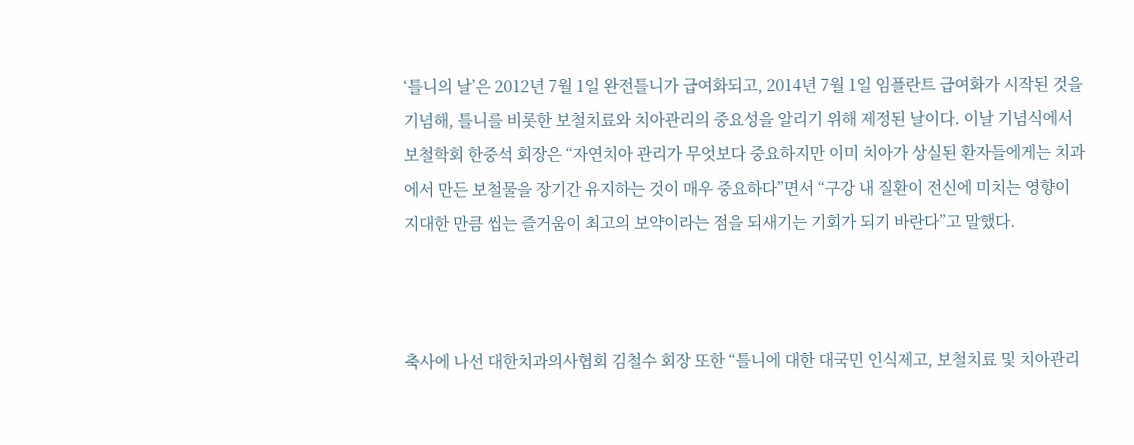‘틀니의 날’은 2012년 7월 1일 완전틀니가 급여화되고, 2014년 7월 1일 임플란트 급여화가 시작된 것을 기념해, 틀니를 비롯한 보철치료와 치아관리의 중요성을 알리기 위해 제정된 날이다. 이날 기념식에서 보철학회 한중석 회장은 “자연치아 관리가 무엇보다 중요하지만 이미 치아가 상실된 환자들에게는 치과에서 만든 보철물을 장기간 유지하는 것이 매우 중요하다”면서 “구강 내 질환이 전신에 미치는 영향이 지대한 만큼 씹는 즐거움이 최고의 보약이라는 점을 되새기는 기회가 되기 바란다”고 말했다.



축사에 나선 대한치과의사협회 김철수 회장 또한 “틀니에 대한 대국민 인식제고, 보철치료 및 치아관리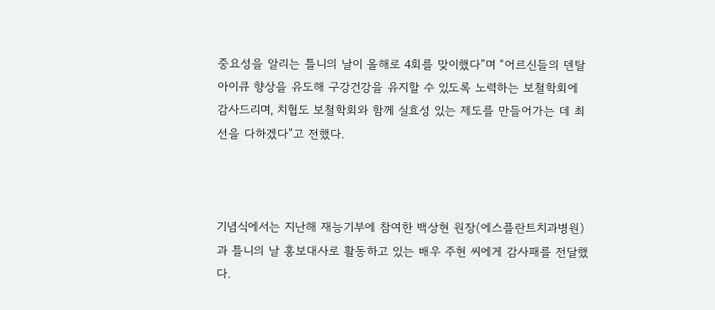중요성을 알리는 틀니의 날이 올해로 4회를 맞이했다”며 “어르신들의 덴탈아이큐 향상을 유도해 구강건강을 유지할 수 있도록 노력하는 보철학회에 감사드리며, 치협도 보철학회와 함께 실효성 있는 제도를 만들어가는 데 최선을 다하겠다”고 전했다.



기념식에서는 지난해 재능기부에 참여한 백상현 원장(에스플란트치과병원)과 틀니의 날 홍보대사로 활동하고 있는 배우 주현 씨에게 감사패를 전달했다.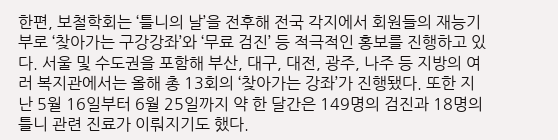한편, 보철학회는 ‘틀니의 날’을 전후해 전국 각지에서 회원들의 재능기부로 ‘찾아가는 구강강좌’와 ‘무료 검진’ 등 적극적인 홍보를 진행하고 있다. 서울 및 수도권을 포함해 부산, 대구, 대전, 광주, 나주 등 지방의 여러 복지관에서는 올해 총 13회의 ‘찾아가는 강좌’가 진행됐다. 또한 지난 5월 16일부터 6월 25일까지 약 한 달간은 149명의 검진과 18명의 틀니 관련 진료가 이뤄지기도 했다.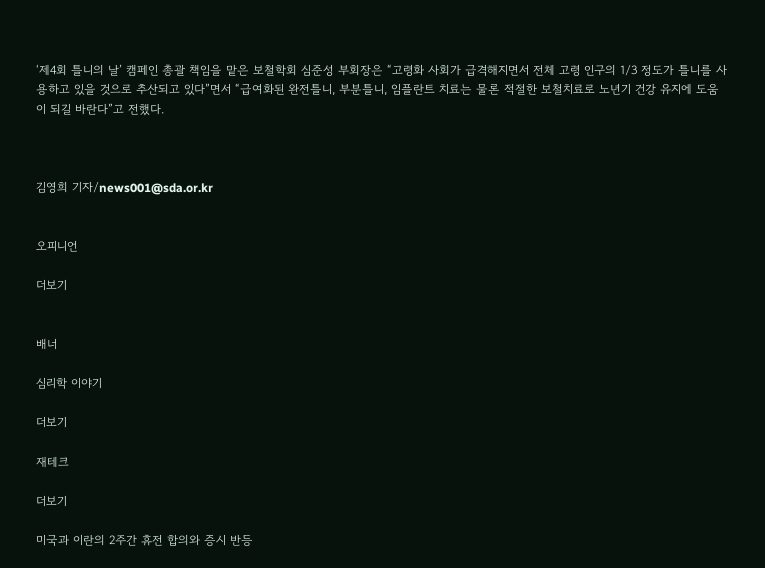‘제4회 틀니의 날’ 캠페인 총괄 책임을 맡은 보철학회 심준성 부회장은 “고령화 사회가 급격해지면서 전체 고령 인구의 1/3 정도가 틀니를 사용하고 있을 것으로 추산되고 있다”면서 “급여화된 완전틀니, 부분틀니, 임플란트 치료는 물론 적절한 보철치료로 노년기 건강 유지에 도움이 되길 바란다”고 전했다.



김영희 기자/news001@sda.or.kr


오피니언

더보기


배너

심리학 이야기

더보기

재테크

더보기

미국과 이란의 2주간 휴전 합의와 증시 반등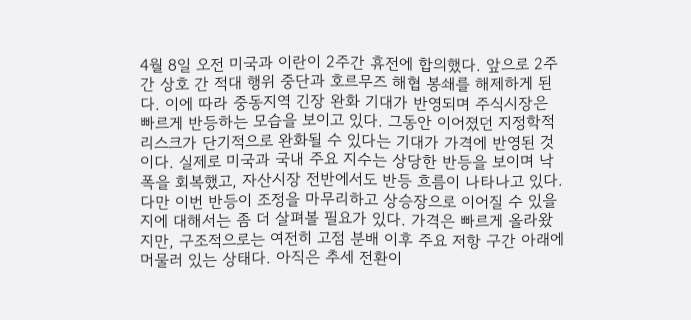4월 8일 오전 미국과 이란이 2주간 휴전에 합의했다. 앞으로 2주간 상호 간 적대 행위 중단과 호르무즈 해협 봉쇄를 해제하게 된다. 이에 따라 중동지역 긴장 완화 기대가 반영되며 주식시장은 빠르게 반등하는 모습을 보이고 있다. 그동안 이어졌던 지정학적 리스크가 단기적으로 완화될 수 있다는 기대가 가격에 반영된 것이다. 실제로 미국과 국내 주요 지수는 상당한 반등을 보이며 낙폭을 회복했고, 자산시장 전반에서도 반등 흐름이 나타나고 있다. 다만 이번 반등이 조정을 마무리하고 상승장으로 이어질 수 있을지에 대해서는 좀 더 살펴볼 필요가 있다. 가격은 빠르게 올라왔지만, 구조적으로는 여전히 고점 분배 이후 주요 저항 구간 아래에 머물러 있는 상태다. 아직은 추세 전환이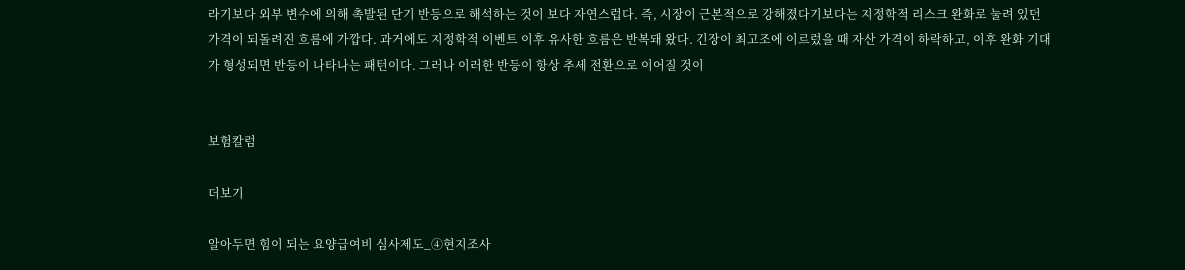라기보다 외부 변수에 의해 촉발된 단기 반등으로 해석하는 것이 보다 자연스럽다. 즉, 시장이 근본적으로 강해졌다기보다는 지정학적 리스크 완화로 눌려 있던 가격이 되돌려진 흐름에 가깝다. 과거에도 지정학적 이벤트 이후 유사한 흐름은 반복돼 왔다. 긴장이 최고조에 이르렀을 때 자산 가격이 하락하고, 이후 완화 기대가 형성되면 반등이 나타나는 패턴이다. 그러나 이러한 반등이 항상 추세 전환으로 이어질 것이


보험칼럼

더보기

알아두면 힘이 되는 요양급여비 심사제도_④현지조사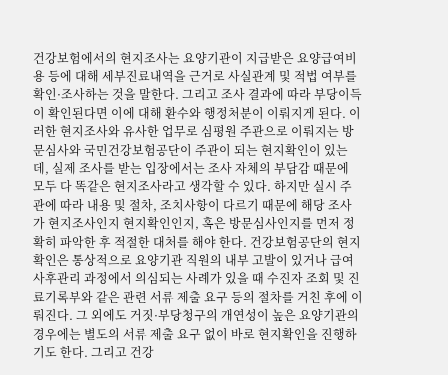건강보험에서의 현지조사는 요양기관이 지급받은 요양급여비용 등에 대해 세부진료내역을 근거로 사실관계 및 적법 여부를 확인·조사하는 것을 말한다. 그리고 조사 결과에 따라 부당이득이 확인된다면 이에 대해 환수와 행정처분이 이뤄지게 된다. 이러한 현지조사와 유사한 업무로 심평원 주관으로 이뤄지는 방문심사와 국민건강보험공단이 주관이 되는 현지확인이 있는데, 실제 조사를 받는 입장에서는 조사 자체의 부담감 때문에 모두 다 똑같은 현지조사라고 생각할 수 있다. 하지만 실시 주관에 따라 내용 및 절차, 조치사항이 다르기 때문에 해당 조사가 현지조사인지 현지확인인지, 혹은 방문심사인지를 먼저 정확히 파악한 후 적절한 대처를 해야 한다. 건강보험공단의 현지확인은 통상적으로 요양기관 직원의 내부 고발이 있거나 급여 사후관리 과정에서 의심되는 사례가 있을 때 수진자 조회 및 진료기록부와 같은 관련 서류 제출 요구 등의 절차를 거친 후에 이뤄진다. 그 외에도 거짓·부당청구의 개연성이 높은 요양기관의 경우에는 별도의 서류 제출 요구 없이 바로 현지확인을 진행하기도 한다. 그리고 건강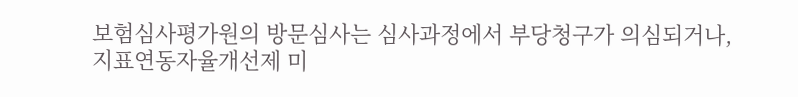보험심사평가원의 방문심사는 심사과정에서 부당청구가 의심되거나, 지표연동자율개선제 미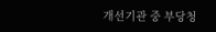개선기관 중 부당청